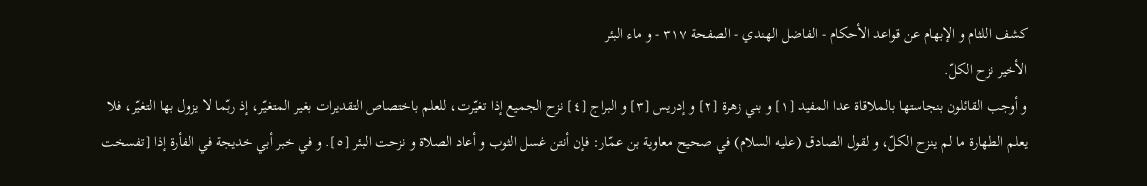كشف اللثام و الإبهام عن قواعد الأحكام - الفاضل الهندي - الصفحة ٣١٧ - و ماء البئر
الأخير نزح الكلّ.
و أوجب القائلون بنجاستها بالملاقاة عدا المفيد [١] و بني زهرة [٢] و إدريس [٣] و البراج [٤] نزح الجميع إذا تغيّرت، للعلم باختصاص التقديرات بغير المتغيّر، إذ ربّما لا يزول بها التغيّر، فلا يعلم الطهارة ما لم ينزح الكلّ، و لقول الصادق (عليه السلام) في صحيح معاوية بن عمّار: فإن أنتن غسل الثوب و أعاد الصلاة و نزحت البئر [٥]. و في خبر أبي خديجة في الفأرة إذا [تفسخت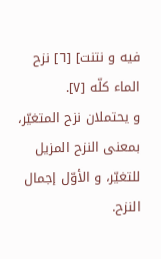فيه و نتنت] [٦] نزح الماء كلّه [٧].
و يحتملان نزح المتغيّر، بمعنى النزح المزيل للتغيّر، و الأوّل إجمال النزح.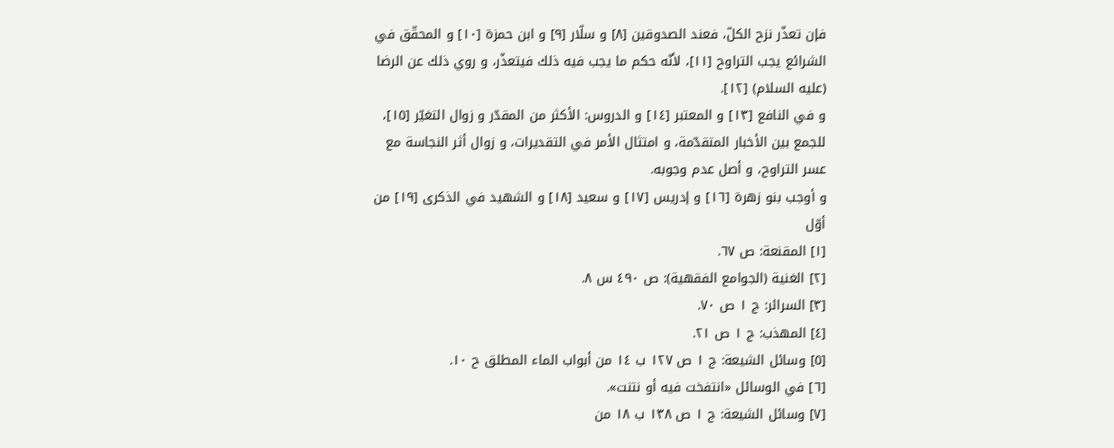فإن تعذّر نزح الكلّ، فعند الصدوقين [٨] و سلّار [٩] و ابن حمزة [١٠] و المحقّق في الشرائع يجب التراوح [١١]، لأنّه حكم ما يجب فيه ذلك فيتعذّر، و روي ذلك عن الرضا (عليه السلام) [١٢].
و في النافع [١٣] و المعتبر [١٤] و الدروس: الأكثر من المقدّر و زوال التغيّر [١٥]، للجمع بين الأخبار المتقدّمة، و امتثال الأمر في التقديرات، و زوال أثر النجاسة مع عسر التراوح، و أصل عدم وجوبه.
و أوجب بنو زهرة [١٦] و إدريس [١٧] و سعيد [١٨] و الشهيد في الذكرى [١٩] من أوّل
[١] المقنعة: ص ٦٧.
[٢] الغنية (الجوامع الفقهية): ص ٤٩٠ س ٨.
[٣] السرائر: ج ١ ص ٧٠.
[٤] المهذب: ج ١ ص ٢١.
[٥] وسائل الشيعة: ج ١ ص ١٢٧ ب ١٤ من أبواب الماء المطلق ح ١٠.
[٦] في الوسائل «انتفخت فيه أو نتنت».
[٧] وسائل الشيعة: ج ١ ص ١٣٨ ب ١٨ من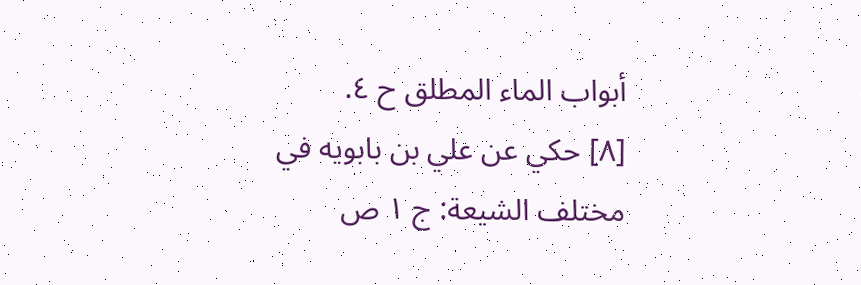أبواب الماء المطلق ح ٤.
[٨] حكي عن علي بن بابويه في مختلف الشيعة: ج ١ ص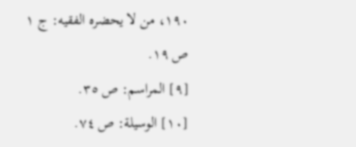١٩٠، من لا يحضره الفقيه: ج ١ ص ١٩.
[٩] المراسم: ص ٣٥.
[١٠] الوسيلة: ص ٧٤.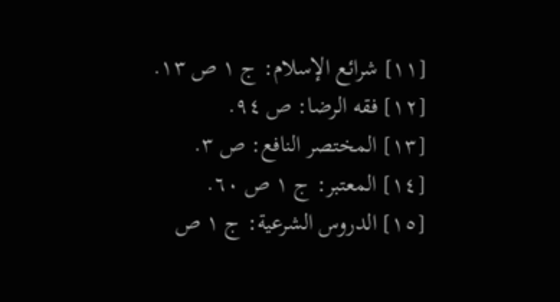[١١] شرائع الإسلام: ج ١ ص ١٣.
[١٢] فقه الرضا: ص ٩٤.
[١٣] المختصر النافع: ص ٣.
[١٤] المعتبر: ج ١ ص ٦٠.
[١٥] الدروس الشرعية: ج ١ ص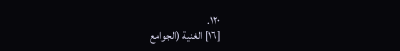١٢٠.
[١٦] الغنية (الجوامع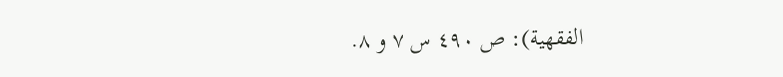الفقهية): ص ٤٩٠ س ٧ و ٨.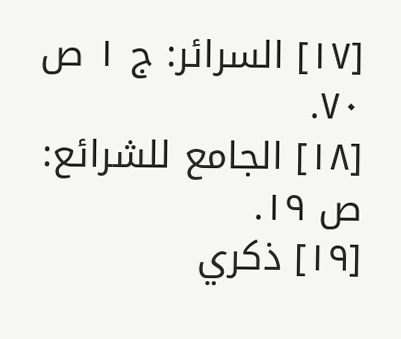[١٧] السرائر: ج ١ ص ٧٠.
[١٨] الجامع للشرائع: ص ١٩.
[١٩] ذكري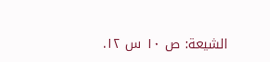الشيعة: ص ١٠ س ١٢.